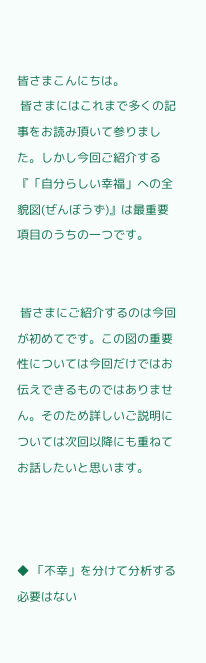皆さまこんにちは。
 皆さまにはこれまで多くの記事をお読み頂いて参りました。しかし今回ご紹介する『「自分らしい幸福」への全貌図(ぜんぼうず)』は最重要項目のうちの一つです。


 皆さまにご紹介するのは今回が初めてです。この図の重要性については今回だけではお伝えできるものではありません。そのため詳しいご説明については次回以降にも重ねてお話したいと思います。



◆ 「不幸」を分けて分析する必要はない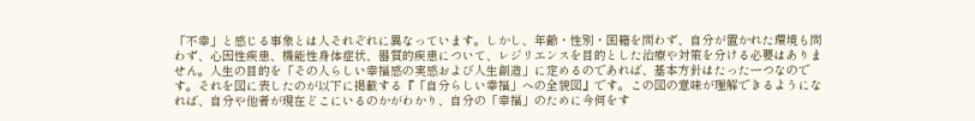「不幸」と感じる事象とは人それぞれに異なっています。しかし、年齢・性別・国籍を問わず、自分が置かれた環境も問わず、心因性疾患、機能性身体症状、器質的疾患について、レジリエンスを目的とした治療や対策を分ける必要はありません。人生の目的を「その人らしい幸福感の実感および人生創造」に定めるのであれば、基本方針はたった一つなのです。それを図に表したのが以下に掲載する『「自分らしい幸福」への全貌図』です。この図の意味が理解できるようになれば、自分や他者が現在どこにいるのかがわかり、自分の「幸福」のために今何をす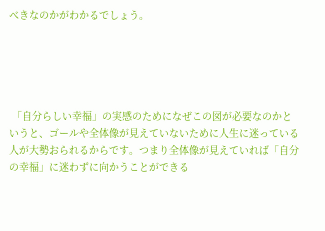べきなのかがわかるでしょう。





 「自分らしい幸福」の実感のためになぜこの図が必要なのかというと、ゴールや全体像が見えていないために人生に迷っている人が大勢おられるからです。つまり全体像が見えていれば「自分の幸福」に迷わずに向かうことができる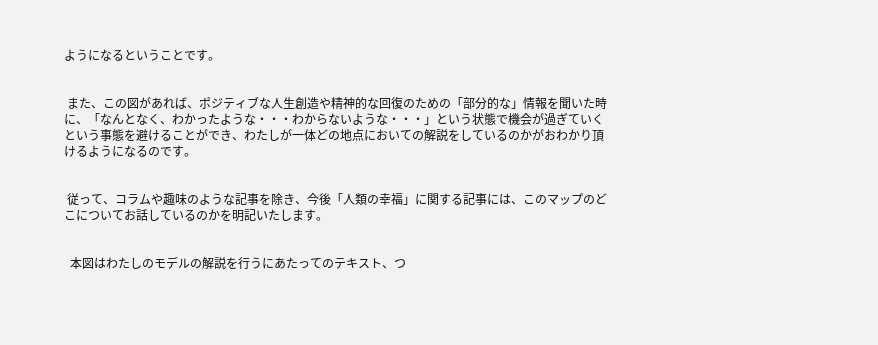ようになるということです。


 また、この図があれば、ポジティブな人生創造や精神的な回復のための「部分的な」情報を聞いた時に、「なんとなく、わかったような・・・わからないような・・・」という状態で機会が過ぎていくという事態を避けることができ、わたしが一体どの地点においての解説をしているのかがおわかり頂けるようになるのです。


 従って、コラムや趣味のような記事を除き、今後「人類の幸福」に関する記事には、このマップのどこについてお話しているのかを明記いたします。


  本図はわたしのモデルの解説を行うにあたってのテキスト、つ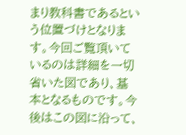まり教科書であるという位置づけとなります。今回ご覧頂いているのは詳細を一切省いた図であり、基本となるものです。今後はこの図に沿って、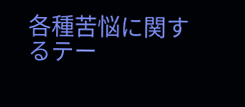各種苦悩に関するテー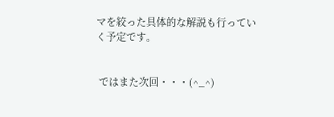マを絞った具体的な解説も行っていく予定です。


 ではまた次回・・・(^_^)